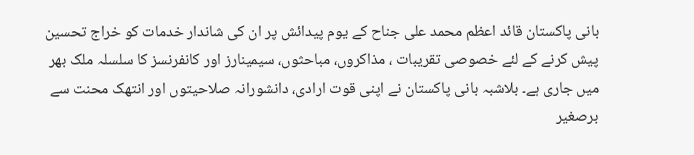بانی پاکستان قائد اعظم محمد علی جناح کے یوم پیدائش پر ان کی شاندار خدمات کو خراج تحسین پیش کرنے کے لئے خصوصی تقریبات ، مذاکروں، مباحثوں، سیمینارز اور کانفرنسز کا سلسلہ ملک بھر میں جاری ہے۔ بلاشبہ بانی پاکستان نے اپنی قوت ارادی، دانشورانہ صلاحیتوں اور انتھک محنت سے برصغیر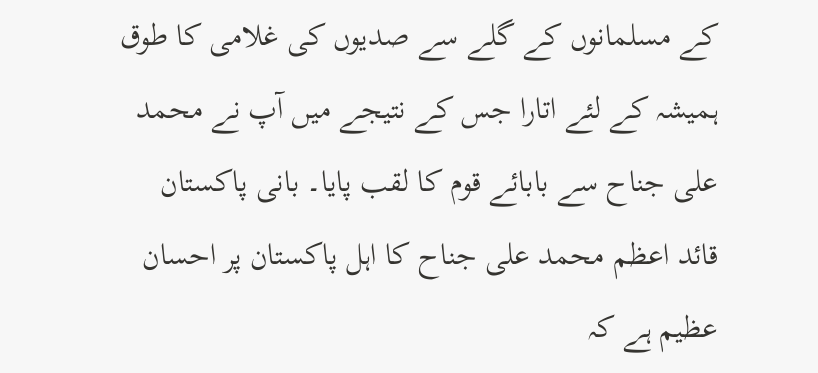کے مسلمانوں کے گلے سے صدیوں کی غلامی کا طوق ہمیشہ کے لئے اتارا جس کے نتیجے میں آپ نے محمد علی جناح سے بابائے قوم کا لقب پایا۔ بانی پاکستان قائد اعظم محمد علی جناح کا اہل پاکستان پر احسان عظیم ہے کہ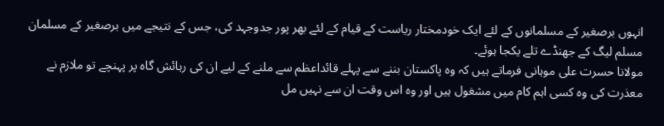انہوں برصغیر کے مسلمانوں کے لئے ایک خودمختار ریاست کے قیام کے لئے بھر پور جدوجہد کی، جس کے نتیجے میں برصغیر کے مسلمان مسلم لیگ کے جھنڈے تلے یکجا ہوئے۔
مولانا حسرت علی موہانی فرماتے ہیں کہ وہ پاکستان بننے سے پہلے قائداعظم سے ملنے کے لیے ان کی رہائش گاہ پر پہنچے تو ملازم نے معذرت کی وہ کسی اہم کام میں مشغول ہیں اور وہ اس وقت ان سے نہیں مل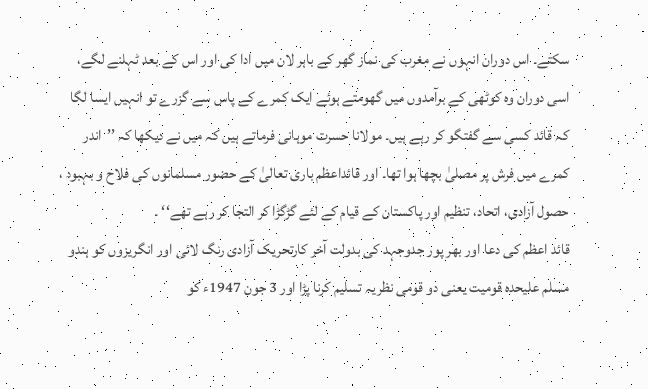سکتے۔ اس دوران انہوں نے مغرب کی نماز گھر کے باہر لان میں ادا کی اور اس کے بعد ٹہلنے لگے، اسی دوران وہ کوٹھی کے برآمدوں میں گھومتے ہوئے ایک کمرے کے پاس سے گزرے تو انہیں ایسا لگا کہ قائد کسی سے گفتگو کر رہے ہیں۔ مولانا حسرت موہانی فرماتے ہیں کہ میں نے دیکھا کہ ’’اندر کمرے میں فرش پر مصلیٰ بچھا ہوا تھا۔ اور قائداعظم باری تعالیٰ کے حضور مسلمانوں کی فلاح و بہبود ، حصول آزادی، اتحاد، تنظیم اور پاکستان کے قیام کے لئے گڑگڑا کر التجا کر رہے تھے‘‘ ۔
قائد اعظم کی دعا اور بھر پور جدوجہد کی بدولت آخر کارتحریک آزادی رنگ لائی اور انگریزوں کو ہندو مسلم علیحدہ قومیت یعنی دو قومی نظریہ تسلیم کرنا پڑا اور 3 جون 1947ء کو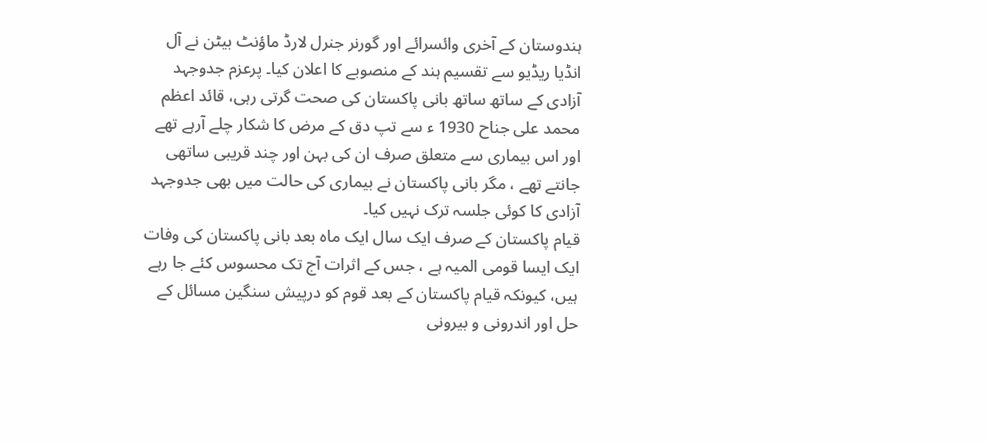ہندوستان کے آخری وائسرائے اور گورنر جنرل لارڈ ماؤنٹ بیٹن نے آل انڈیا ریڈیو سے تقسیم ہند کے منصوبے کا اعلان کیا۔ پرعزم جدوجہد آزادی کے ساتھ ساتھ بانی پاکستان کی صحت گرتی رہی، قائد اعظم محمد علی جناح 1930 ء سے تپ دق کے مرض کا شکار چلے آرہے تھے اور اس بیماری سے متعلق صرف ان کی بہن اور چند قریبی ساتھی جانتے تھے ، مگر بانی پاکستان نے بیماری کی حالت میں بھی جدوجہد آزادی کا کوئی جلسہ ترک نہیں کیا۔
قیام پاکستان کے صرف ایک سال ایک ماہ بعد بانی پاکستان کی وفات ایک ایسا قومی المیہ ہے ، جس کے اثرات آج تک محسوس کئے جا رہے ہیں، کیونکہ قیام پاکستان کے بعد قوم کو درپیش سنگین مسائل کے حل اور اندرونی و بیرونی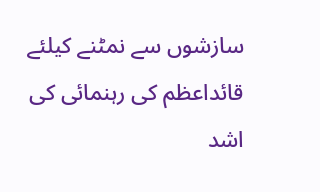سازشوں سے نمٹنے کیلئے قائداعظم کی رہنمائی کی اشد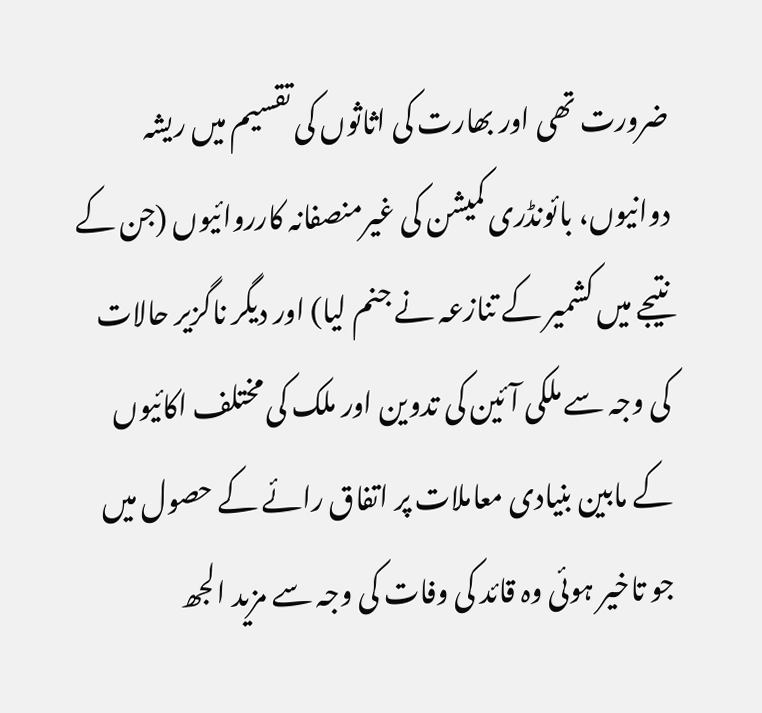ضرورت تھی اور بھارت کی اثاثوں کی تقسیم میں ریشہ دوانیوں، بائونڈری کمیشن کی غیرمنصفانہ کارروائیوں (جن کے نتیجے میں کشمیر کے تنازعہ نے جنم لیا) اور دیگر ناگزیر حالات کی وجہ سے ملکی آئین کی تدوین اور ملک کی مختلف اکائیوں کے مابین بنیادی معاملات پر اتفاق رائے کے حصول میں جو تاخیر ہوئی وہ قائد کی وفات کی وجہ سے مزید الجھ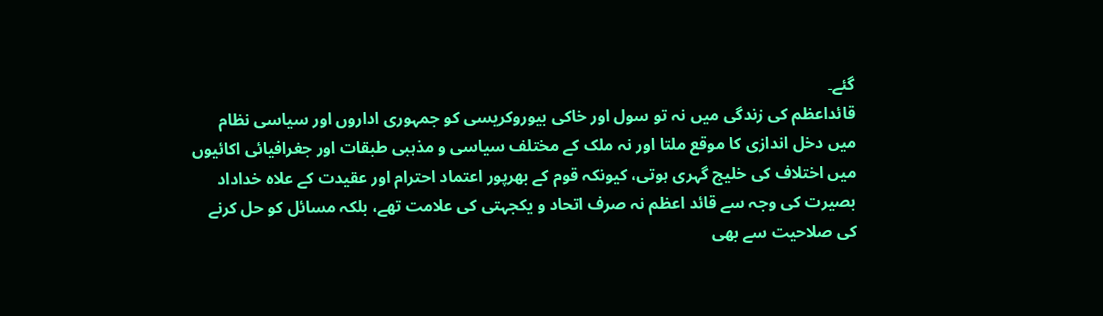گئے۔
قائداعظم کی زندگی میں نہ تو سول اور خاکی بیوروکریسی کو جمہوری اداروں اور سیاسی نظام میں دخل اندازی کا موقع ملتا اور نہ ملک کے مختلف سیاسی و مذہبی طبقات اور جغرافیائی اکائیوں میں اختلاف کی خلیج گہری ہوتی، کیونکہ قوم کے بھرپور اعتماد احترام اور عقیدت کے علاہ خداداد بصیرت کی وجہ سے قائد اعظم نہ صرف اتحاد و یکجہتی کی علامت تھے، بلکہ مسائل کو حل کرنے کی صلاحیت سے بھی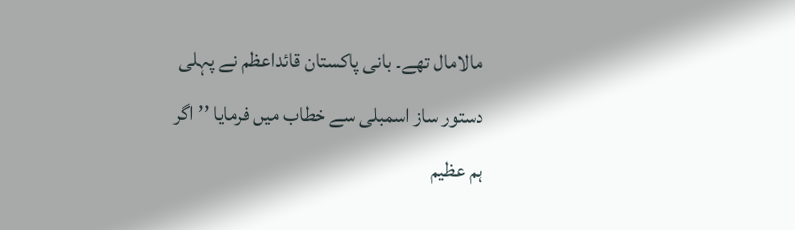مالامال تھے۔ بانی پاکستان قائداعظم نے پہلی دستور ساز اسمبلی سے خطاب میں فرمایا ’’اگر ہم عظیم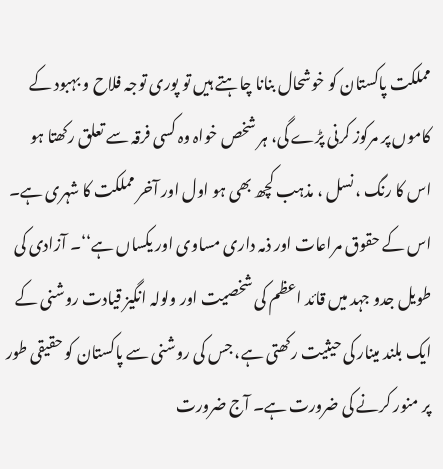مملکت پاکستان کو خوشحال بنانا چاہتے ہیں تو پوری توجہ فلاح و بہبود کے کاموں پر مرکوز کرنی پڑے گی، ہر شخص خواہ وہ کسی فرقہ سے تعلق رکھتا ہو اس کا رنگ ، نسل ، مذہب کچھ بھی ہو اول اور آخر مملکت کا شہری ہے۔
اس کے حقوق مراعات اور ذمہ داری مساوی اور یکساں ہے‘‘۔ آزادی کی طویل جدو جہد میں قائد اعظم کی شخصیت اور ولولہ انگیز قیادت روشنی کے ایک بلند مینار کی حیثیت رکھتی ہے، جس کی روشنی سے پاکستان کو حقیقی طور پر منور کرنے کی ضرورت ہے۔ آج ضرورت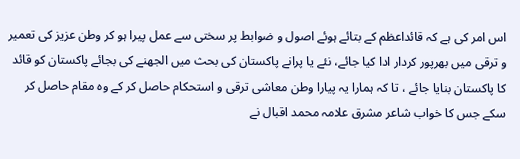اس امر کی ہے کہ قائداعظم کے بتائے ہوئے اصول و ضوابط پر سختی سے عمل پیرا ہو کر وطن عزیز کی تعمیر و ترقی میں بھرپور کردار ادا کیا جائے، نئے یا پرانے پاکستان کی بحث میں الجھنے کی بجائے پاکستان کو قائد کا پاکستان بنایا جائے ، تا کہ ہمارا یہ پیارا وطن معاشی ترقی و استحکام حاصل کر کے وہ مقام حاصل کر سکے جس کا خواب شاعر مشرق علامہ محمد اقبال نے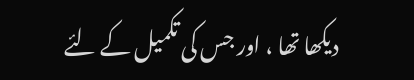دیکھا تھا ، اور جس کی تکمیل کے لئے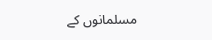مسلمانوں کے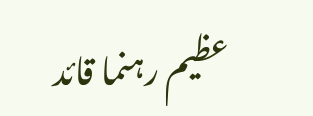عظیم رہنما قائد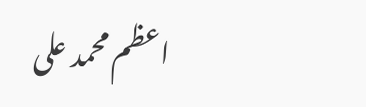اعظم محمد علی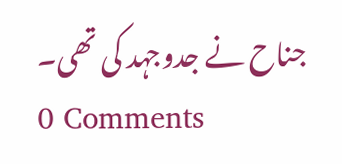جناح نے جدوجہد کی تھی۔
0 Comments